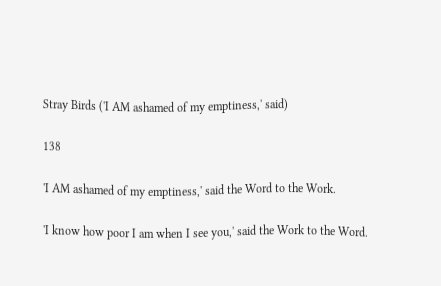Stray Birds ('I AM ashamed of my emptiness,' said)

138

'I AM ashamed of my emptiness,' said the Word to the Work.

'I know how poor I am when I see you,' said the Work to the Word.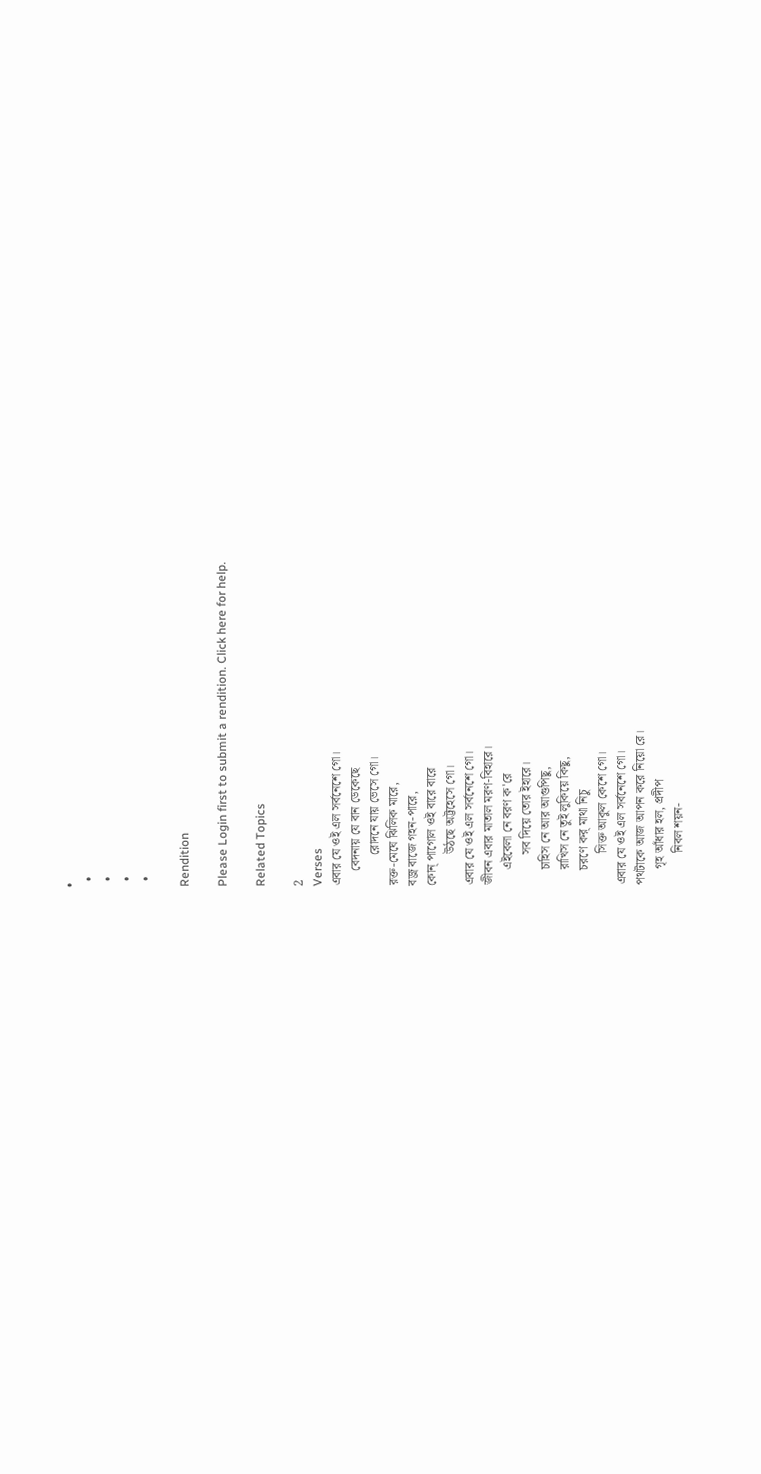•
  •
  •
  •
  •

Rendition

Please Login first to submit a rendition. Click here for help.

Related Topics

2
Verses
এবার যে ওই এল সর্বনেশে গো।
     বেদনায় যে বান ডেকেছে
          রোদনে যায় ভেসে গো।
রক্ত-মেঘে ঝিলিক মারে,
বজ্র বাজে গহন-পারে,
কোন্‌ পাগোল ওই বারে বারে
          উঠছে অট্টহেসে গো।
এবার যে ওই এল সর্বনেশে গো।
জীবন এবার মাতাল মরণ-বিহারে।
     এইবেলা নে বরণ ক'রে
          সব দিয়ে তোর ইহারে।
     চাহিস নে আর আগুপিছু,
     রাখিস নে তুই লুকিয়ে কিছু,
     চরণে কর্‌ মাথা নিচু
          সিক্ত আকুল কেশে গো।
এবার যে ওই এল সর্বনেশে গো।
পথটাকে আজ আপন করে নিয়ো রে।
     গৃহ আঁধার হল, প্রদীপ
          নিবল শয়ন-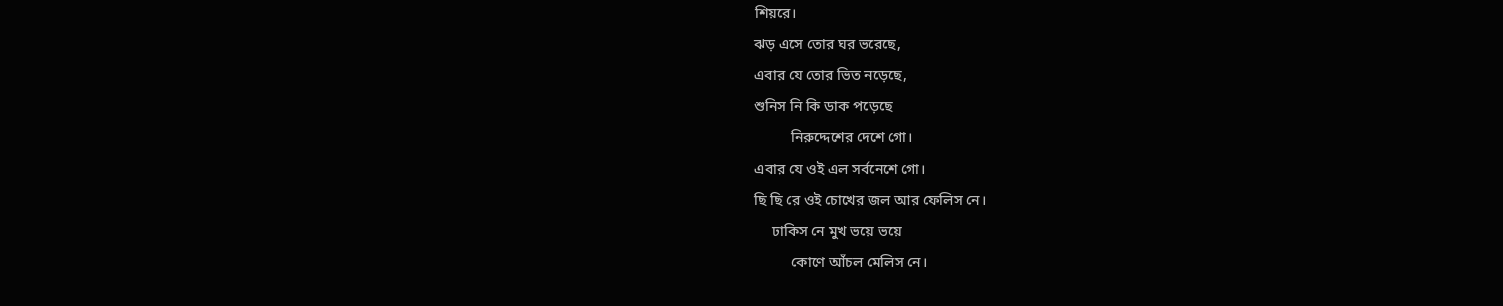শিয়রে।
ঝড় এসে তোর ঘর ভরেছে,
এবার যে তোর ভিত নড়েছে,
শুনিস নি কি ডাক পড়েছে
          নিরুদ্দেশের দেশে গো।
এবার যে ওই এল সর্বনেশে গো।
ছি ছি রে ওই চোখের জল আর ফেলিস নে।
     ঢাকিস নে মুখ ভয়ে ভয়ে
          কোণে আঁচল মেলিস নে।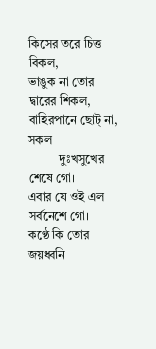কিসের তরে চিত্ত বিকল,
ভাঙুক না তোর দ্বারের শিকল,
বাহিরপানে ছোট্‌ না, সকল
          দুঃখসুখের শেষে গো।
এবার যে ওই এল সর্বনেশে গো।
কণ্ঠে কি তোর জয়ধ্বনি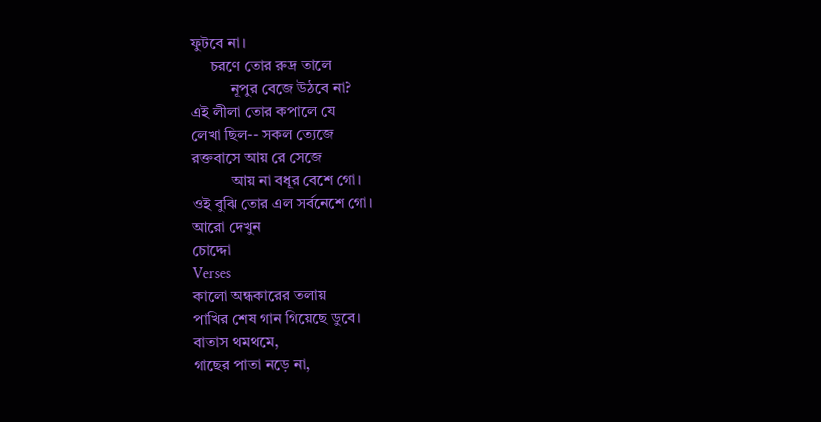ফুটবে না।
     চরণে তোর রুদ্র তালে
          নূপুর বেজে উঠবে না?
এই লীলা তোর কপালে যে
লেখা ছিল-- সকল ত্যেজে
রক্তবাসে আয় রে সেজে
          আয় না বধূর বেশে গো।
ওই বুঝি তোর এল সর্বনেশে গো।
আরো দেখুন
চোদ্দো
Verses
কালো অন্ধকারের তলায়
পাখির শেষ গান গিয়েছে ডুবে।
বাতাস থমথমে,
গাছের পাতা নড়ে না,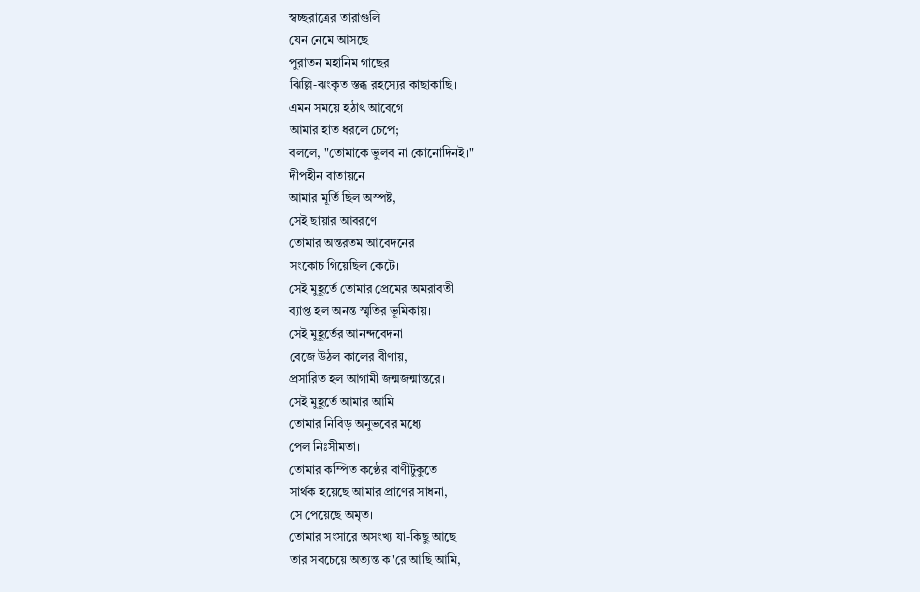স্বচ্ছরাত্রের তারাগুলি
যেন নেমে আসছে
পুরাতন মহানিম গাছের
ঝিল্লি-ঝংকৃত স্তব্ধ রহস্যের কাছাকাছি।
এমন সময়ে হঠাৎ আবেগে
আমার হাত ধরলে চেপে;
বললে, "তোমাকে ভুলব না কোনোদিনই।"
দীপহীন বাতায়নে
আমার মূর্তি ছিল অস্পষ্ট,
সেই ছায়ার আবরণে
তোমার অন্তরতম আবেদনের
সংকোচ গিয়েছিল কেটে।
সেই মুহূর্তে তোমার প্রেমের অমরাবতী
ব্যাপ্ত হল অনন্ত স্মৃতির ভূমিকায়।
সেই মুহূর্তের আনন্দবেদনা
বেজে উঠল কালের বীণায়,
প্রসারিত হল আগামী জন্মজন্মান্তরে।
সেই মুহূর্তে আমার আমি
তোমার নিবিড় অনুভবের মধ্যে
পেল নিঃসীমতা।
তোমার কম্পিত কণ্ঠের বাণীটুকুতে
সার্থক হয়েছে আমার প্রাণের সাধনা,
সে পেয়েছে অমৃত।
তোমার সংসারে অসংখ্য যা-কিছু আছে
তার সবচেয়ে অত্যন্ত ক'রে আছি আমি,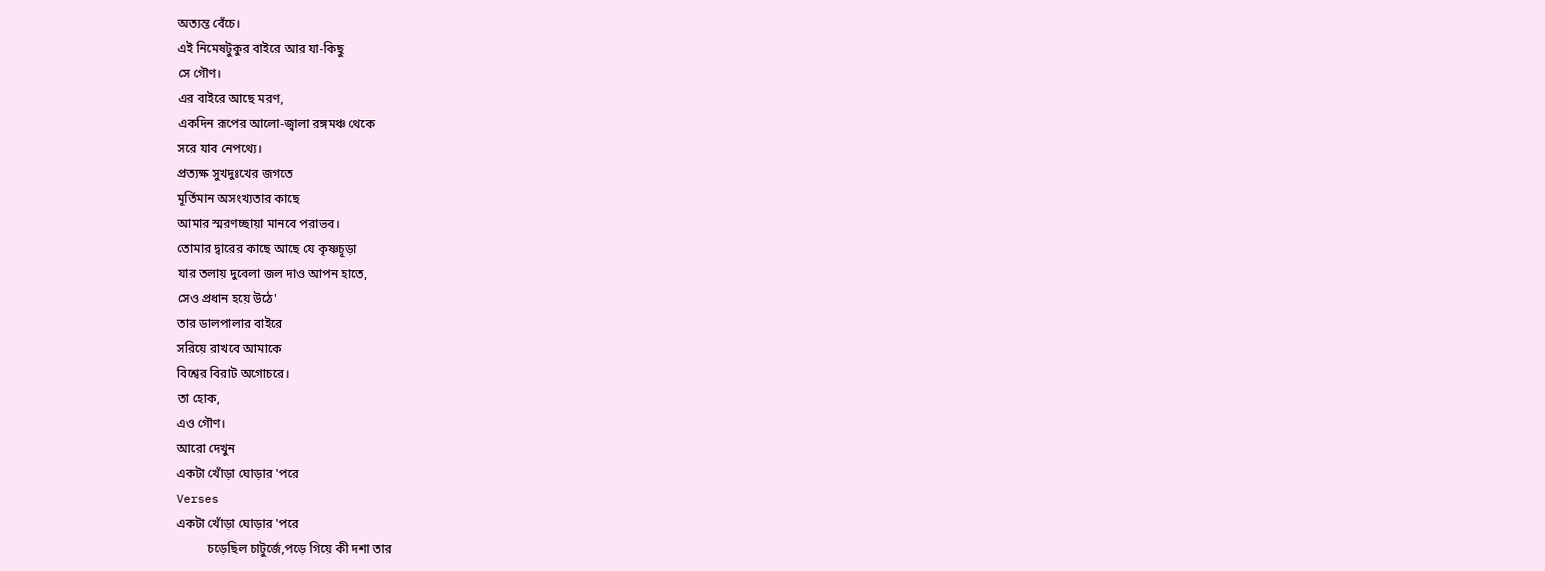অত্যন্ত বেঁচে।
এই নিমেষটুকুর বাইরে আর যা-কিছু
সে গৌণ।
এর বাইরে আছে মরণ,
একদিন রূপের আলো-জ্বালা রঙ্গমঞ্চ থেকে
সরে যাব নেপথ্যে।
প্রত্যক্ষ সুখদুঃখের জগতে
মূর্তিমান অসংখ্যতার কাছে
আমার স্মরণচ্ছায়া মানবে পরাভব।
তোমার দ্বারের কাছে আছে যে কৃষ্ণচূড়া
যার তলায় দুবেলা জল দাও আপন হাতে,
সেও প্রধান হয়ে উঠে'
তার ডালপালার বাইরে
সরিয়ে রাখবে আমাকে
বিশ্বের বিরাট অগোচরে।
তা হোক,
এও গৌণ।
আরো দেখুন
একটা খোঁড়া ঘোড়ার 'পরে
Verses
একটা খোঁড়া ঘোড়ার 'পরে
          চড়েছিল চাটুর্জে,পড়ে গিয়ে কী দশা তার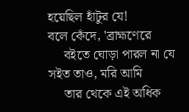হয়েছিল হাঁটুর যে!
বলে কেঁদে, 'ব্রাহ্মণেরে
     বইতে ঘোড়া পারল না যে
সইত তাও, মরি আমি
     তার থেকে এই অধিক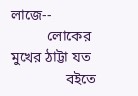লাজে--
          লোকের মুখের ঠাট্টা যত
               বইতে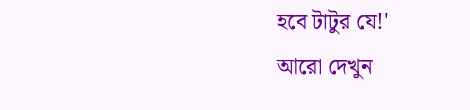হবে টাটুর যে!'
আরো দেখুন